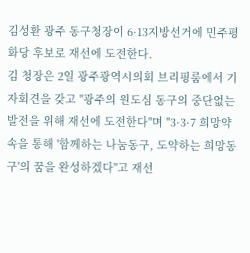김성환 광주 동구청장이 6·13지방선거에 민주평화당 후보로 재선에 도전한다.
김 청장은 2일 광주광역시의회 브리핑룸에서 기자회견을 갖고 "광주의 원도심 동구의 중단없는 발전을 위해 재선에 도전한다"며 "3·3·7 희망약속을 통해 '함께하는 나눔동구, 도약하는 희망동구'의 꿈을 완성하겠다"고 재선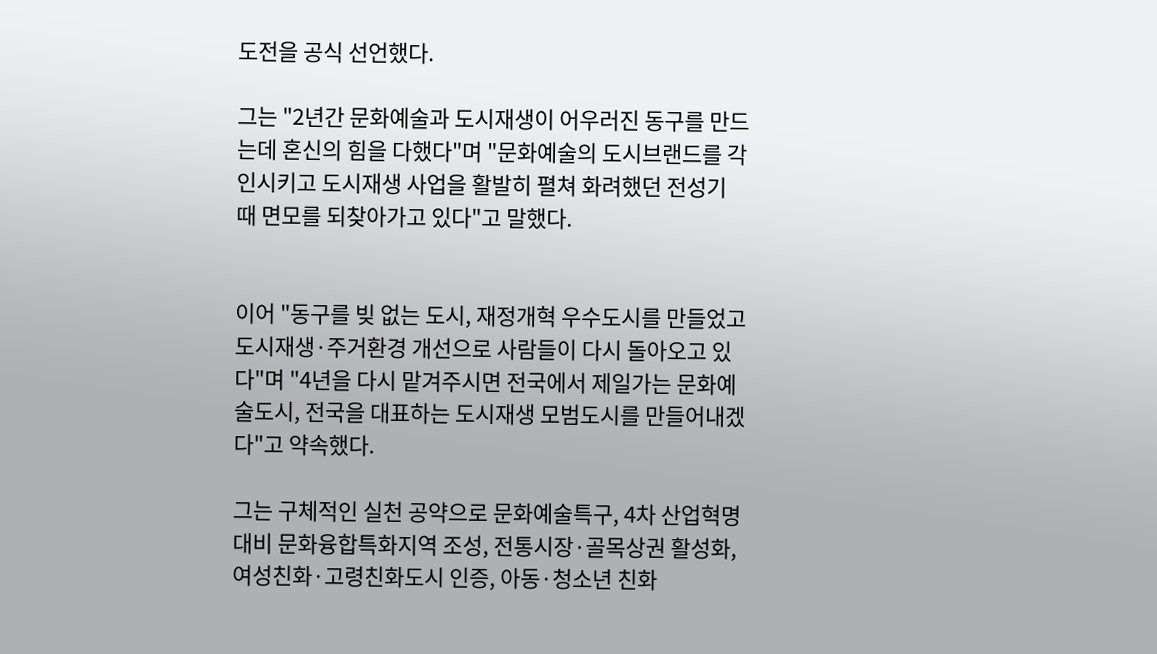도전을 공식 선언했다.

그는 "2년간 문화예술과 도시재생이 어우러진 동구를 만드는데 혼신의 힘을 다했다"며 "문화예술의 도시브랜드를 각인시키고 도시재생 사업을 활발히 펼쳐 화려했던 전성기 때 면모를 되찾아가고 있다"고 말했다.


이어 "동구를 빚 없는 도시, 재정개혁 우수도시를 만들었고 도시재생·주거환경 개선으로 사람들이 다시 돌아오고 있다"며 "4년을 다시 맡겨주시면 전국에서 제일가는 문화예술도시, 전국을 대표하는 도시재생 모범도시를 만들어내겠다"고 약속했다.

그는 구체적인 실천 공약으로 문화예술특구, 4차 산업혁명 대비 문화융합특화지역 조성, 전통시장·골목상권 활성화, 여성친화·고령친화도시 인증, 아동·청소년 친화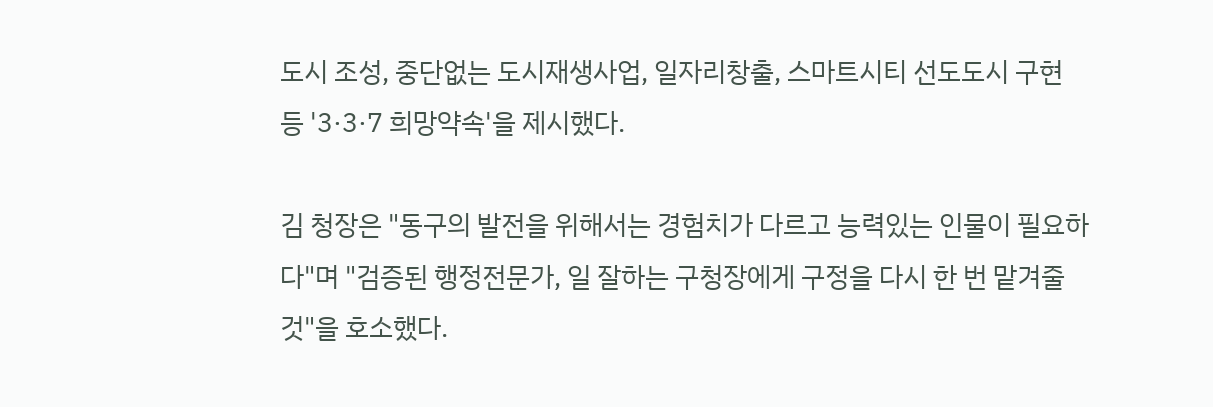도시 조성, 중단없는 도시재생사업, 일자리창출, 스마트시티 선도도시 구현 등 '3·3·7 희망약속'을 제시했다.

김 청장은 "동구의 발전을 위해서는 경험치가 다르고 능력있는 인물이 필요하다"며 "검증된 행정전문가, 일 잘하는 구청장에게 구정을 다시 한 번 맡겨줄 것"을 호소했다.